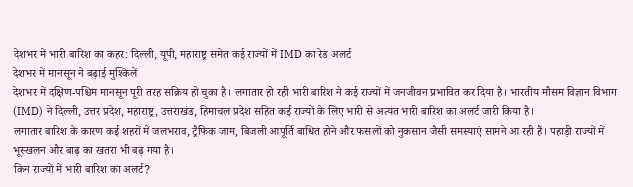देशभर में भारी बारिश का कहर: दिल्ली, यूपी, महाराष्ट्र समेत कई राज्यों में IMD का रेड अलर्ट
देशभर में मानसून ने बढ़ाई मुश्किलें
देशभर में दक्षिण-पश्चिम मानसून पूरी तरह सक्रिय हो चुका है। लगातार हो रही भारी बारिश ने कई राज्यों में जनजीवन प्रभावित कर दिया है। भारतीय मौसम विज्ञान विभाग (IMD) ने दिल्ली, उत्तर प्रदेश, महाराष्ट्र, उत्तराखंड, हिमाचल प्रदेश सहित कई राज्यों के लिए भारी से अत्यंत भारी बारिश का अलर्ट जारी किया है।
लगातार बारिश के कारण कई शहरों में जलभराव, ट्रैफिक जाम, बिजली आपूर्ति बाधित होने और फसलों को नुकसान जैसी समस्याएं सामने आ रही हैं। पहाड़ी राज्यों में भूस्खलन और बाढ़ का खतरा भी बढ़ गया है।
किन राज्यों में भारी बारिश का अलर्ट?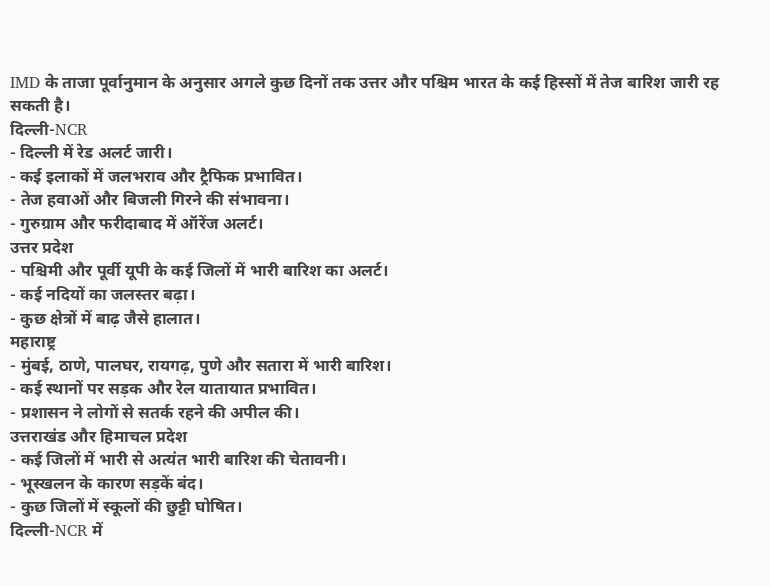IMD के ताजा पूर्वानुमान के अनुसार अगले कुछ दिनों तक उत्तर और पश्चिम भारत के कई हिस्सों में तेज बारिश जारी रह सकती है।
दिल्ली-NCR
- दिल्ली में रेड अलर्ट जारी।
- कई इलाकों में जलभराव और ट्रैफिक प्रभावित।
- तेज हवाओं और बिजली गिरने की संभावना।
- गुरुग्राम और फरीदाबाद में ऑरेंज अलर्ट।
उत्तर प्रदेश
- पश्चिमी और पूर्वी यूपी के कई जिलों में भारी बारिश का अलर्ट।
- कई नदियों का जलस्तर बढ़ा।
- कुछ क्षेत्रों में बाढ़ जैसे हालात।
महाराष्ट्र
- मुंबई, ठाणे, पालघर, रायगढ़, पुणे और सतारा में भारी बारिश।
- कई स्थानों पर सड़क और रेल यातायात प्रभावित।
- प्रशासन ने लोगों से सतर्क रहने की अपील की।
उत्तराखंड और हिमाचल प्रदेश
- कई जिलों में भारी से अत्यंत भारी बारिश की चेतावनी।
- भूस्खलन के कारण सड़कें बंद।
- कुछ जिलों में स्कूलों की छुट्टी घोषित।
दिल्ली-NCR में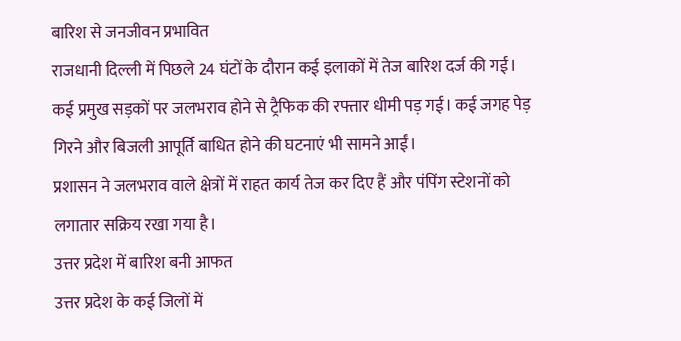बारिश से जनजीवन प्रभावित
राजधानी दिल्ली में पिछले 24 घंटों के दौरान कई इलाकों में तेज बारिश दर्ज की गई। कई प्रमुख सड़कों पर जलभराव होने से ट्रैफिक की रफ्तार धीमी पड़ गई। कई जगह पेड़ गिरने और बिजली आपूर्ति बाधित होने की घटनाएं भी सामने आईं।
प्रशासन ने जलभराव वाले क्षेत्रों में राहत कार्य तेज कर दिए हैं और पंपिंग स्टेशनों को लगातार सक्रिय रखा गया है।
उत्तर प्रदेश में बारिश बनी आफत
उत्तर प्रदेश के कई जिलों में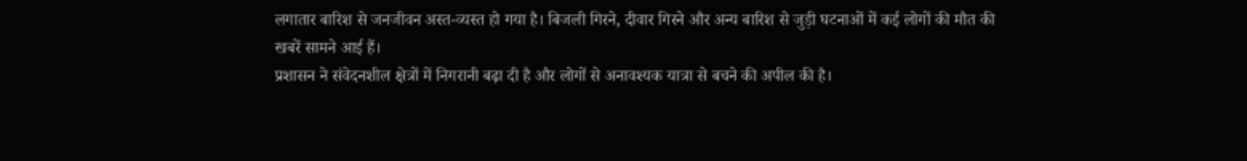लगातार बारिश से जनजीवन अस्त-व्यस्त हो गया है। बिजली गिरने, दीवार गिरने और अन्य बारिश से जुड़ी घटनाओं में कई लोगों की मौत की खबरें सामने आई हैं।
प्रशासन ने संवेदनशील क्षेत्रों में निगरानी बढ़ा दी है और लोगों से अनावश्यक यात्रा से बचने की अपील की है।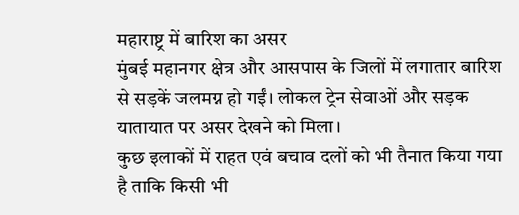महाराष्ट्र में बारिश का असर
मुंबई महानगर क्षेत्र और आसपास के जिलों में लगातार बारिश से सड़कें जलमग्न हो गईं। लोकल ट्रेन सेवाओं और सड़क यातायात पर असर देखने को मिला।
कुछ इलाकों में राहत एवं बचाव दलों को भी तैनात किया गया है ताकि किसी भी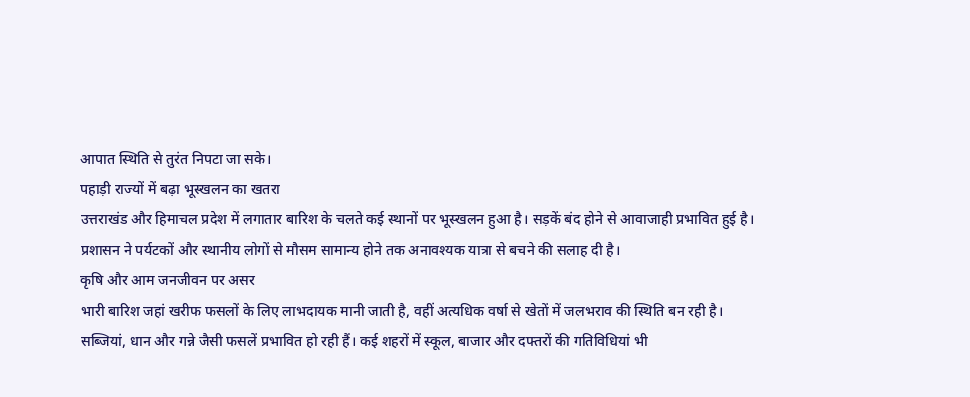आपात स्थिति से तुरंत निपटा जा सके।
पहाड़ी राज्यों में बढ़ा भूस्खलन का खतरा
उत्तराखंड और हिमाचल प्रदेश में लगातार बारिश के चलते कई स्थानों पर भूस्खलन हुआ है। सड़कें बंद होने से आवाजाही प्रभावित हुई है।
प्रशासन ने पर्यटकों और स्थानीय लोगों से मौसम सामान्य होने तक अनावश्यक यात्रा से बचने की सलाह दी है।
कृषि और आम जनजीवन पर असर
भारी बारिश जहां खरीफ फसलों के लिए लाभदायक मानी जाती है, वहीं अत्यधिक वर्षा से खेतों में जलभराव की स्थिति बन रही है।
सब्जियां, धान और गन्ने जैसी फसलें प्रभावित हो रही हैं। कई शहरों में स्कूल, बाजार और दफ्तरों की गतिविधियां भी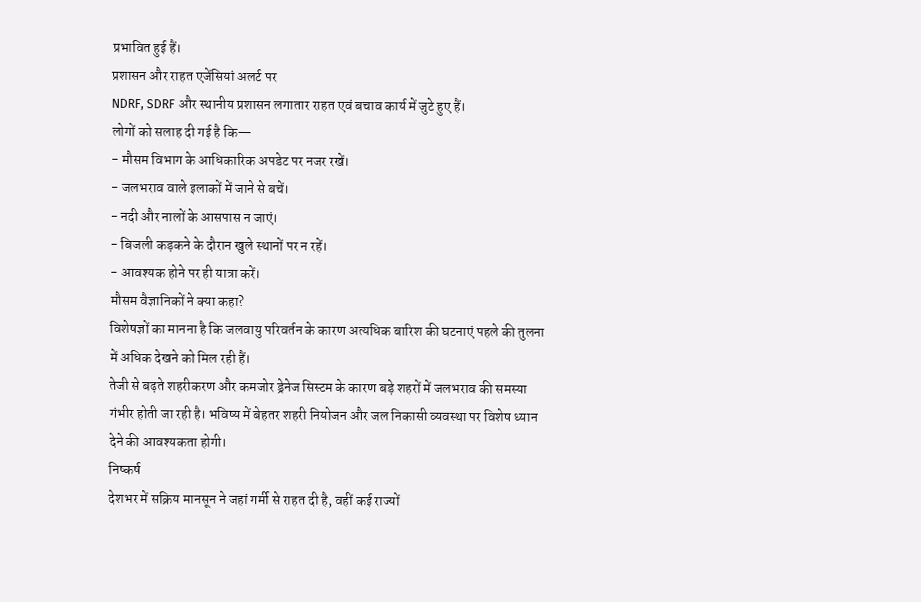प्रभावित हुई हैं।
प्रशासन और राहत एजेंसियां अलर्ट पर
NDRF, SDRF और स्थानीय प्रशासन लगातार राहत एवं बचाव कार्य में जुटे हुए हैं।
लोगों को सलाह दी गई है कि—
- मौसम विभाग के आधिकारिक अपडेट पर नजर रखें।
- जलभराव वाले इलाकों में जाने से बचें।
- नदी और नालों के आसपास न जाएं।
- बिजली कड़कने के दौरान खुले स्थानों पर न रहें।
- आवश्यक होने पर ही यात्रा करें।
मौसम वैज्ञानिकों ने क्या कहा?
विशेषज्ञों का मानना है कि जलवायु परिवर्तन के कारण अत्यधिक बारिश की घटनाएं पहले की तुलना में अधिक देखने को मिल रही हैं।
तेजी से बढ़ते शहरीकरण और कमजोर ड्रेनेज सिस्टम के कारण बड़े शहरों में जलभराव की समस्या गंभीर होती जा रही है। भविष्य में बेहतर शहरी नियोजन और जल निकासी व्यवस्था पर विशेष ध्यान देने की आवश्यकता होगी।
निष्कर्ष
देशभर में सक्रिय मानसून ने जहां गर्मी से राहत दी है, वहीं कई राज्यों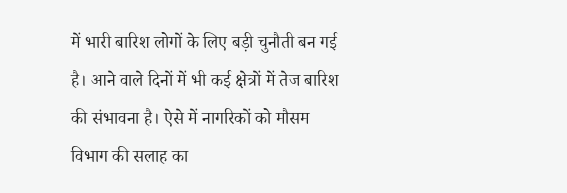में भारी बारिश लोगों के लिए बड़ी चुनौती बन गई है। आने वाले दिनों में भी कई क्षेत्रों में तेज बारिश की संभावना है। ऐसे में नागरिकों को मौसम विभाग की सलाह का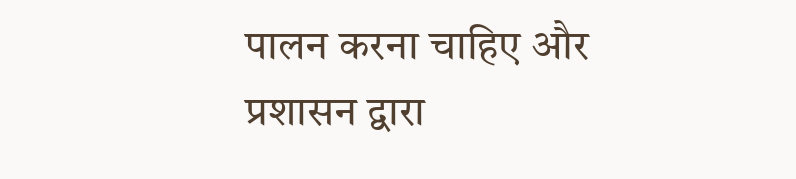पालन करना चाहिए और प्रशासन द्वारा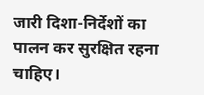जारी दिशा-निर्देशों का पालन कर सुरक्षित रहना चाहिए।